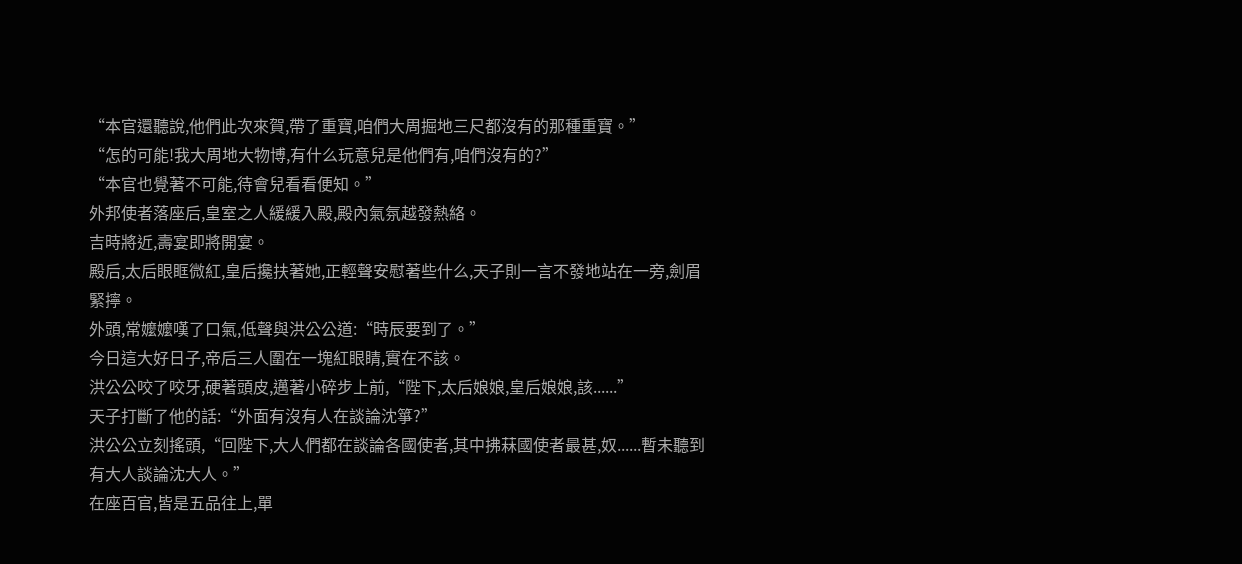“本官還聽說,他們此次來賀,帶了重寶,咱們大周掘地三尺都沒有的那種重寶。”
“怎的可能!我大周地大物博,有什么玩意兒是他們有,咱們沒有的?”
“本官也覺著不可能,待會兒看看便知。”
外邦使者落座后,皇室之人緩緩入殿,殿內氣氛越發熱絡。
吉時將近,壽宴即將開宴。
殿后,太后眼眶微紅,皇后攙扶著她,正輕聲安慰著些什么,天子則一言不發地站在一旁,劍眉緊擰。
外頭,常嬤嬤嘆了口氣,低聲與洪公公道:“時辰要到了。”
今日這大好日子,帝后三人圍在一塊紅眼睛,實在不該。
洪公公咬了咬牙,硬著頭皮,邁著小碎步上前,“陛下,太后娘娘,皇后娘娘,該......”
天子打斷了他的話:“外面有沒有人在談論沈箏?”
洪公公立刻搖頭,“回陛下,大人們都在談論各國使者,其中拂菻國使者最甚,奴......暫未聽到有大人談論沈大人。”
在座百官,皆是五品往上,單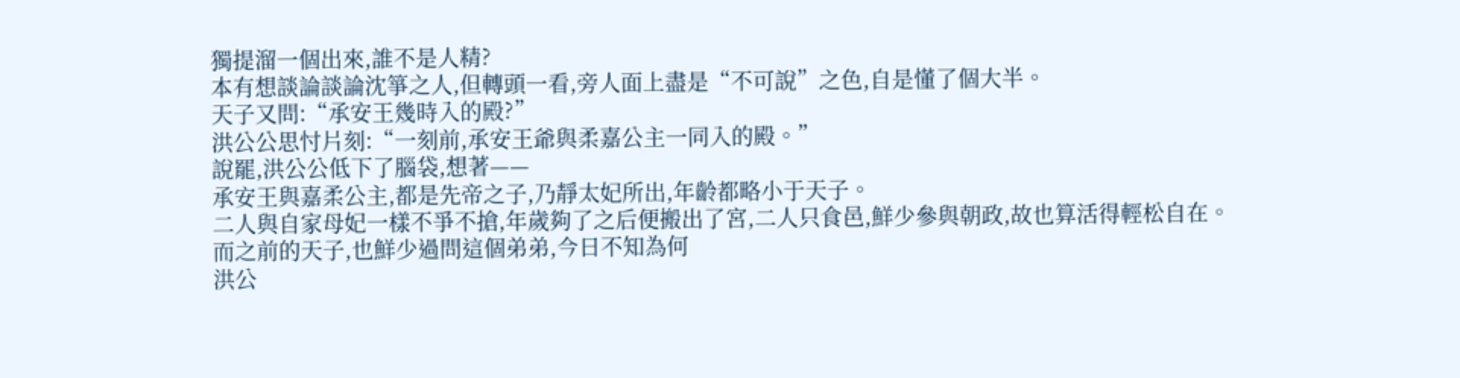獨提溜一個出來,誰不是人精?
本有想談論談論沈箏之人,但轉頭一看,旁人面上盡是“不可說”之色,自是懂了個大半。
天子又問:“承安王幾時入的殿?”
洪公公思忖片刻:“一刻前,承安王爺與柔嘉公主一同入的殿。”
說罷,洪公公低下了腦袋,想著——
承安王與嘉柔公主,都是先帝之子,乃靜太妃所出,年齡都略小于天子。
二人與自家母妃一樣不爭不搶,年歲夠了之后便搬出了宮,二人只食邑,鮮少參與朝政,故也算活得輕松自在。
而之前的天子,也鮮少過問這個弟弟,今日不知為何
洪公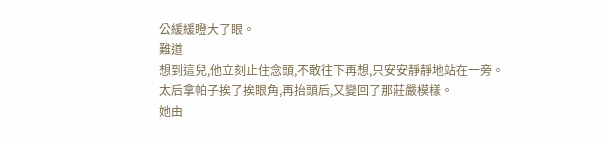公緩緩瞪大了眼。
難道
想到這兒,他立刻止住念頭,不敢往下再想,只安安靜靜地站在一旁。
太后拿帕子挨了挨眼角,再抬頭后,又變回了那莊嚴模樣。
她由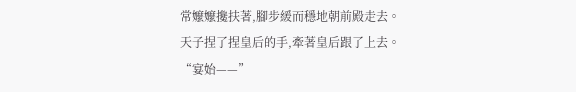常嬤嬤攙扶著,腳步緩而穩地朝前殿走去。
天子捏了捏皇后的手,牽著皇后跟了上去。
“宴始——”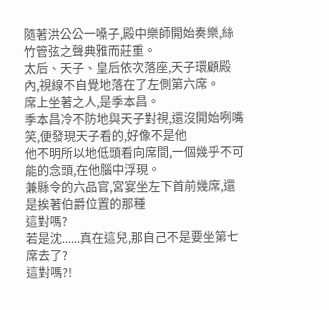隨著洪公公一嗓子,殿中樂師開始奏樂,絲竹管弦之聲典雅而莊重。
太后、天子、皇后依次落座,天子環顧殿內,視線不自覺地落在了左側第六席。
席上坐著之人,是季本昌。
季本昌冷不防地與天子對視,還沒開始咧嘴笑,便發現天子看的,好像不是他
他不明所以地低頭看向席間,一個幾乎不可能的念頭,在他腦中浮現。
兼縣令的六品官,宮宴坐左下首前幾席,還是挨著伯爵位置的那種
這對嗎?
若是沈......真在這兒,那自己不是要坐第七席去了?
這對嗎?!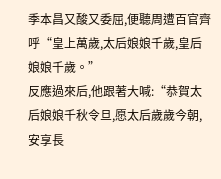季本昌又酸又委屈,便聽周遭百官齊呼“皇上萬歲,太后娘娘千歲,皇后娘娘千歲。”
反應過來后,他跟著大喊:“恭賀太后娘娘千秋令旦,愿太后歲歲今朝,安享長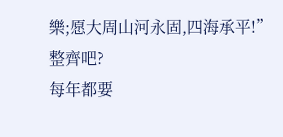樂;愿大周山河永固,四海承平!”
整齊吧?
每年都要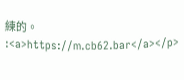練的。
:<a>https://m.cb62.bar</a></p>